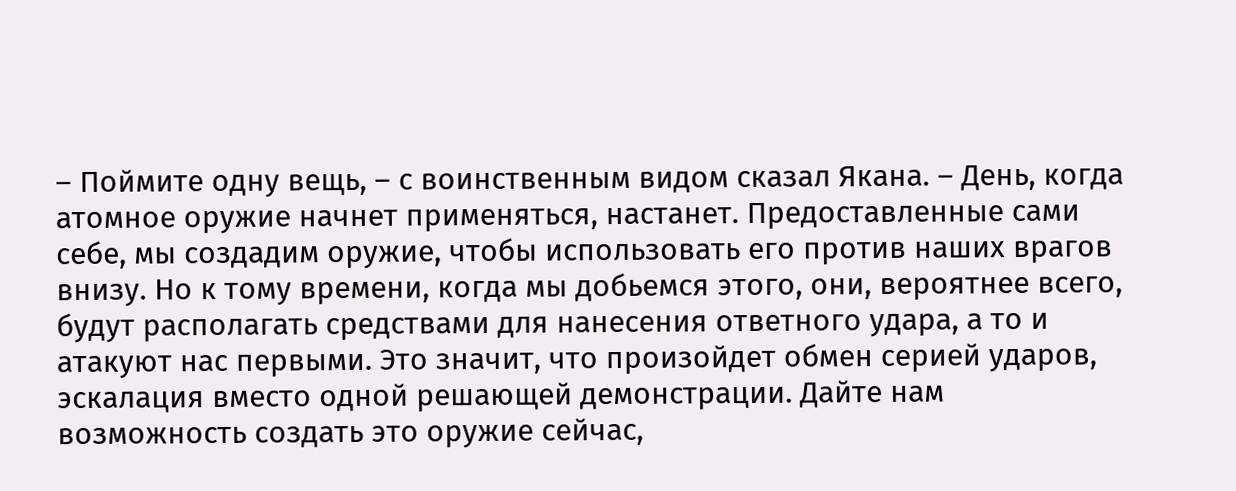– Поймите одну вещь, – с воинственным видом сказал Якана. – День, когда атомное оружие начнет применяться, настанет. Предоставленные сами себе, мы создадим оружие, чтобы использовать его против наших врагов внизу. Но к тому времени, когда мы добьемся этого, они, вероятнее всего, будут располагать средствами для нанесения ответного удара, а то и атакуют нас первыми. Это значит, что произойдет обмен серией ударов, эскалация вместо одной решающей демонстрации. Дайте нам возможность создать это оружие сейчас,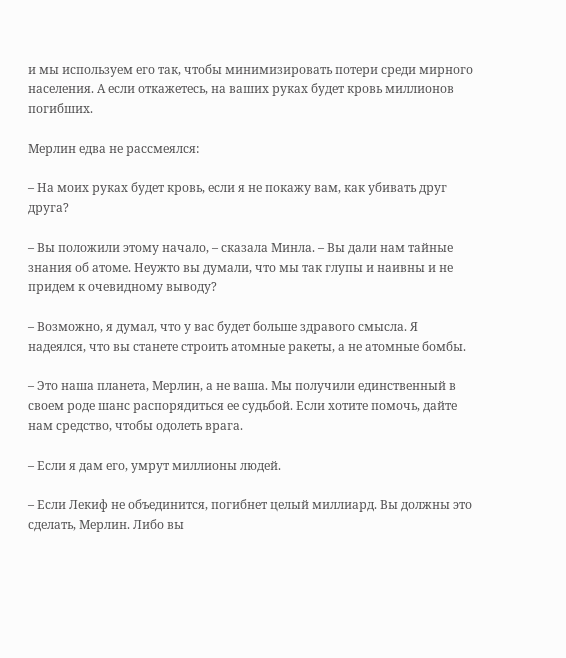и мы используем его так, чтобы минимизировать потери среди мирного населения. А если откажетесь, на ваших руках будет кровь миллионов погибших.

Мерлин едва не рассмеялся:

– На моих руках будет кровь, если я не покажу вам, как убивать друг друга?

– Вы положили этому начало, – сказала Минла. – Вы дали нам тайные знания об атоме. Неужто вы думали, что мы так глупы и наивны и не придем к очевидному выводу?

– Возможно, я думал, что у вас будет больше здравого смысла. Я надеялся, что вы станете строить атомные ракеты, а не атомные бомбы.

– Это наша планета, Мерлин, а не ваша. Мы получили единственный в своем роде шанс распорядиться ее судьбой. Если хотите помочь, дайте нам средство, чтобы одолеть врага.

– Если я дам его, умрут миллионы людей.

– Если Лекиф не объединится, погибнет целый миллиард. Вы должны это сделать, Мерлин. Либо вы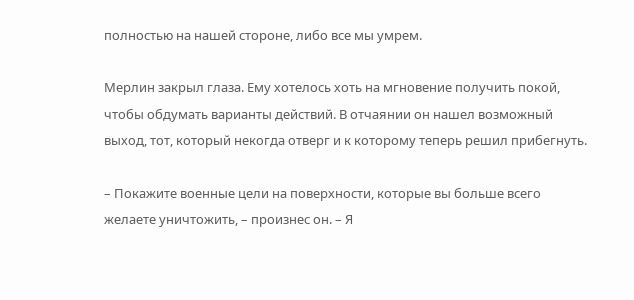полностью на нашей стороне, либо все мы умрем.

Мерлин закрыл глаза. Ему хотелось хоть на мгновение получить покой, чтобы обдумать варианты действий. В отчаянии он нашел возможный выход, тот, который некогда отверг и к которому теперь решил прибегнуть.

– Покажите военные цели на поверхности, которые вы больше всего желаете уничтожить, – произнес он. – Я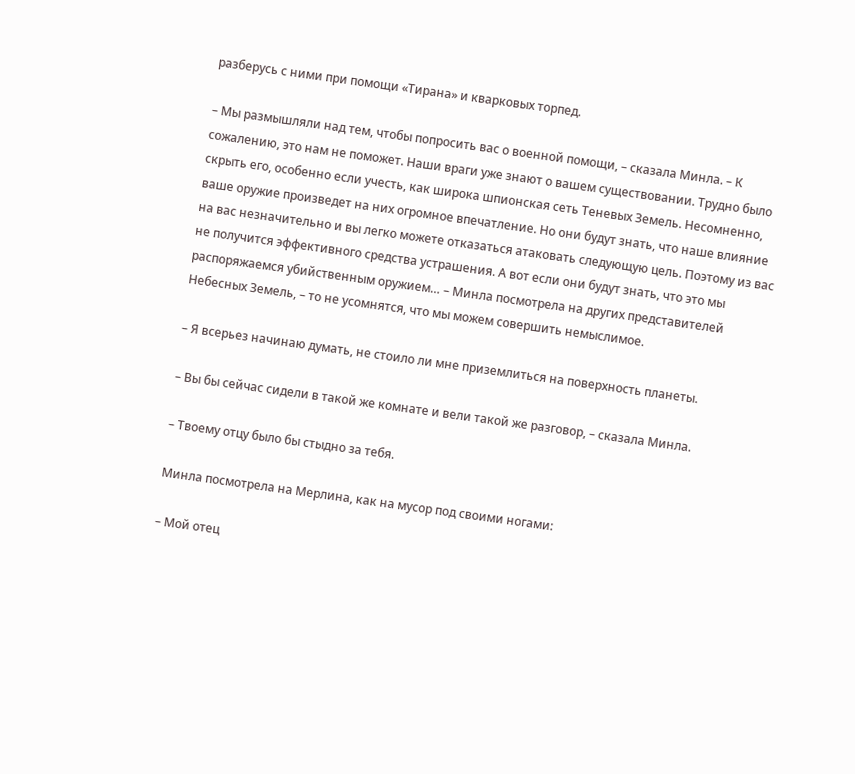разберусь с ними при помощи «Тирана» и кварковых торпед.

– Мы размышляли над тем, чтобы попросить вас о военной помощи, – сказала Минла. – К сожалению, это нам не поможет. Наши враги уже знают о вашем существовании. Трудно было скрыть его, особенно если учесть, как широка шпионская сеть Теневых Земель. Несомненно, ваше оружие произведет на них огромное впечатление. Но они будут знать, что наше влияние на вас незначительно и вы легко можете отказаться атаковать следующую цель. Поэтому из вас не получится эффективного средства устрашения. А вот если они будут знать, что это мы распоряжаемся убийственным оружием… – Минла посмотрела на других представителей Небесных Земель, – то не усомнятся, что мы можем совершить немыслимое.

– Я всерьез начинаю думать, не стоило ли мне приземлиться на поверхность планеты.

– Вы бы сейчас сидели в такой же комнате и вели такой же разговор, – сказала Минла.

– Твоему отцу было бы стыдно за тебя.

Минла посмотрела на Мерлина, как на мусор под своими ногами:

– Мой отец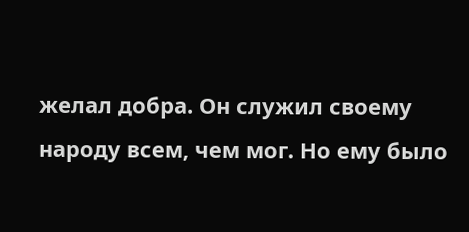желал добра. Он служил своему народу всем, чем мог. Но ему было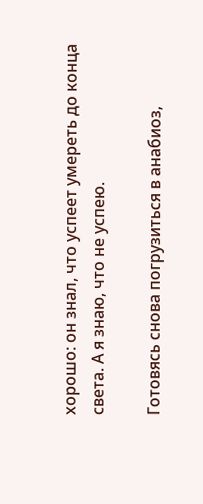хорошо: он знал, что успеет умереть до конца света. А я знаю, что не успею.

Готовясь снова погрузиться в анабиоз,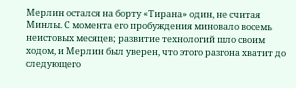Мерлин остался на борту «Тирана» один, не считая Минлы. С момента его пробуждения миновало восемь неистовых месяцев; развитие технологий шло своим ходом, и Мерлин был уверен, что этого разгона хватит до следующего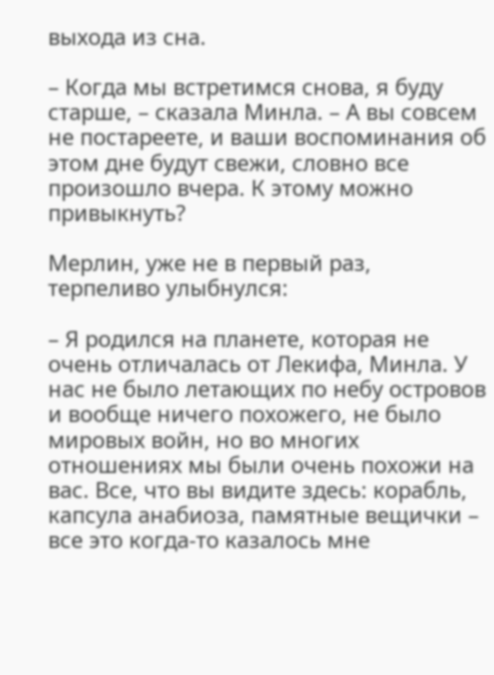выхода из сна.

– Когда мы встретимся снова, я буду старше, – сказала Минла. – А вы совсем не постареете, и ваши воспоминания об этом дне будут свежи, словно все произошло вчера. К этому можно привыкнуть?

Мерлин, уже не в первый раз, терпеливо улыбнулся:

– Я родился на планете, которая не очень отличалась от Лекифа, Минла. У нас не было летающих по небу островов и вообще ничего похожего, не было мировых войн, но во многих отношениях мы были очень похожи на вас. Все, что вы видите здесь: корабль, капсула анабиоза, памятные вещички – все это когда-то казалось мне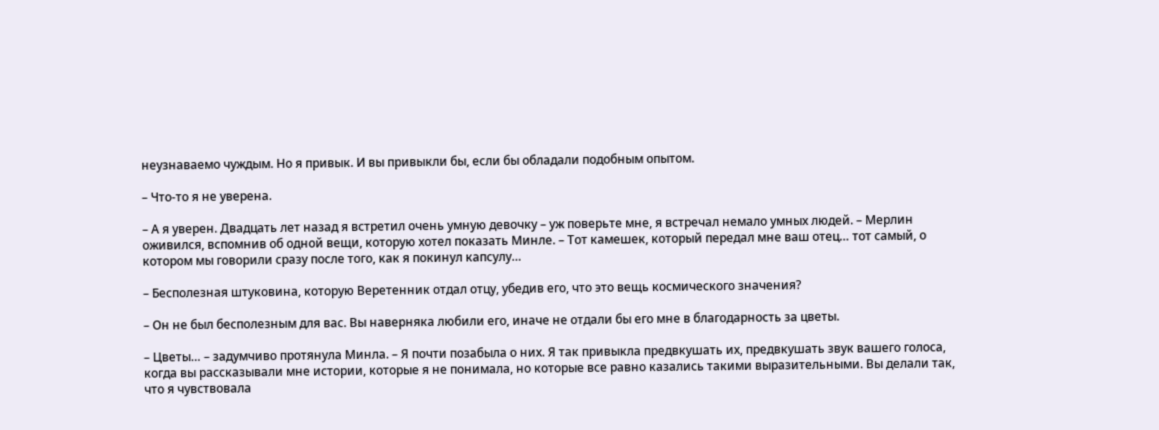неузнаваемо чуждым. Но я привык. И вы привыкли бы, если бы обладали подобным опытом.

– Что-то я не уверена.

– А я уверен. Двадцать лет назад я встретил очень умную девочку – уж поверьте мне, я встречал немало умных людей. – Мерлин оживился, вспомнив об одной вещи, которую хотел показать Минле. – Тот камешек, который передал мне ваш отец… тот самый, о котором мы говорили сразу после того, как я покинул капсулу…

– Бесполезная штуковина, которую Веретенник отдал отцу, убедив его, что это вещь космического значения?

– Он не был бесполезным для вас. Вы наверняка любили его, иначе не отдали бы его мне в благодарность за цветы.

– Цветы… – задумчиво протянула Минла. – Я почти позабыла о них. Я так привыкла предвкушать их, предвкушать звук вашего голоса, когда вы рассказывали мне истории, которые я не понимала, но которые все равно казались такими выразительными. Вы делали так, что я чувствовала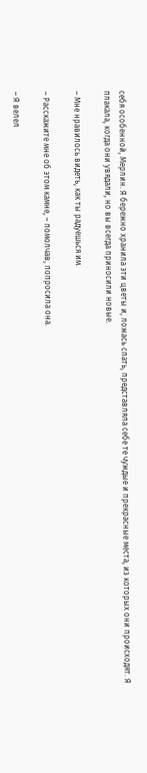себя особенной, Мерлин. Я бережно хранила эти цветы и, ложась спать, представляла себе те чуждые и прекрасные места, из которых они происходят. Я плакала, когда они увядали, но вы всегда приносили новые.

– Мне нравилось видеть, как ты радуешься им.

– Расскажите мне об этом камне, – помолчав, попросила она.

– Я велел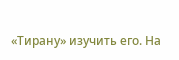«Тирану» изучить его. На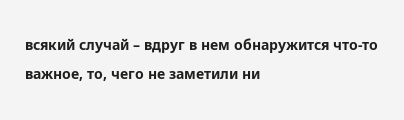всякий случай – вдруг в нем обнаружится что-то важное, то, чего не заметили ни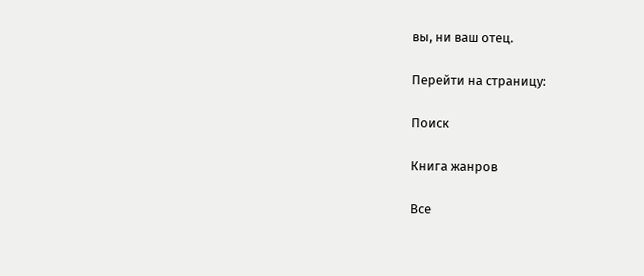вы, ни ваш отец.

Перейти на страницу:

Поиск

Книга жанров

Все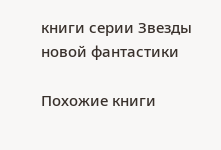книги серии Звезды новой фантастики

Похожие книги